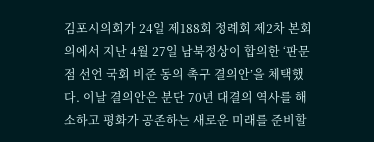김포시의회가 24일 제188회 정례회 제2차 본회의에서 지난 4월 27일 남북정상이 합의한 ‘판문점 선언 국회 비준 동의 촉구 결의안’을 체택했다. 이날 결의안은 분단 70년 대결의 역사를 해소하고 평화가 공존하는 새로운 미래를 준비할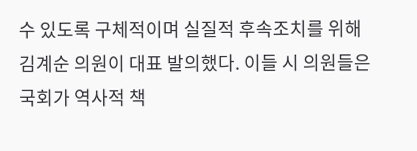수 있도록 구체적이며 실질적 후속조치를 위해 김계순 의원이 대표 발의했다. 이들 시 의원들은 국회가 역사적 책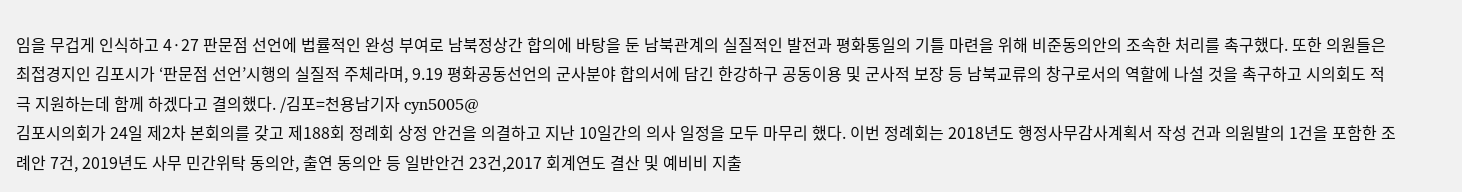임을 무겁게 인식하고 4·27 판문점 선언에 법률적인 완성 부여로 남북정상간 합의에 바탕을 둔 남북관계의 실질적인 발전과 평화통일의 기틀 마련을 위해 비준동의안의 조속한 처리를 촉구했다. 또한 의원들은 최접경지인 김포시가 ‘판문점 선언’시행의 실질적 주체라며, 9.19 평화공동선언의 군사분야 합의서에 담긴 한강하구 공동이용 및 군사적 보장 등 남북교류의 창구로서의 역할에 나설 것을 촉구하고 시의회도 적극 지원하는데 함께 하겠다고 결의했다. /김포=천용남기자 cyn5005@
김포시의회가 24일 제2차 본회의를 갖고 제188회 정례회 상정 안건을 의결하고 지난 10일간의 의사 일정을 모두 마무리 했다. 이번 정례회는 2018년도 행정사무감사계획서 작성 건과 의원발의 1건을 포함한 조례안 7건, 2019년도 사무 민간위탁 동의안, 출연 동의안 등 일반안건 23건,2017 회계연도 결산 및 예비비 지출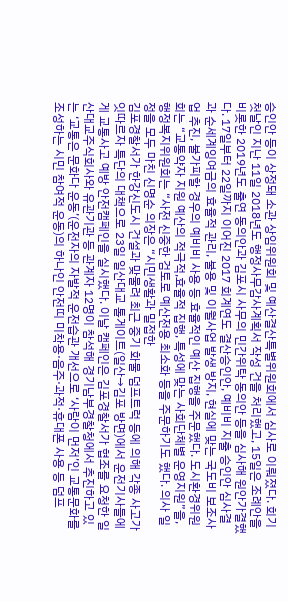승인안 등이 상정돼 소관 상임위원회 및 예산결산특별위원회에서 심사로 이뤄졌다. 회기 첫날인 지난 11일 2018년도 행정사무감사계획서 작성 건을 처리했고, 15일은 조례안을 비롯한 2019년도 출연 동의안과 김포시 사무의 민간위탁 동의안 등을 심사해 원안가결했다. 17일부터 22일까지 이어진 2017 회계연도 결산승인안, 예비비 지출 승인안 심사결과 순세계잉여금의 효율적 관리, 불용 및 이월사업 발생 방지, 현실에 맞는 국도비 보조사업 추진, 불가피할 경우의 예비비 사용 등 효율적인 예산 집행을 주문했다. 도시환경위원회는 “교통약자 지원 예산의 적극적,효율적 집행, 특성에 맞는 사회단체별 운영지원”을, 행정복지위원회는 “사전 신중한 검토로 예산전용 최소화 등을 주문하기도 했다. 의사 일정을 모두 마친 신명순 의장은 “시민생활과 밀접한
김포경찰서가 한강신도시 건설과 맞물려 최근 중기 화물 덤프트럭 등에 의해 각종 사고가 잇따르자 특단의 대책으로 23일 일산대교 톨게이트(일산→김포 방면)에서 운전기사들에게 교통사고 예방 안전캠페인을 실시했다. 이날 캠페인은 김포경찰서가 협조를 요청한 일산대교주식회사와 유관기관 등 관계자 12명이 참석해 경기남부경찰청에서 추진하고 있는 ‘교통은 문화다 운동’(운전자의 자발적 운전습관 개선으로 ‘사람이 먼저’인 교통문화를 조성하는 시민 참여적 운동)의 하나인 안전띠 미착용·음주·과적·휴대폰 사용 등 덤프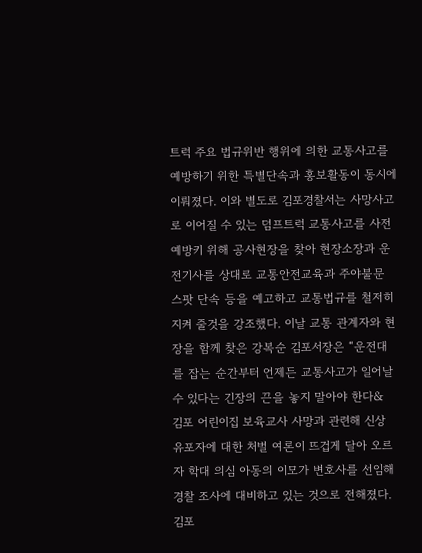트럭 주요 법규위반 행위에 의한 교통사고를 예방하기 위한 특별단속과 홍보활동이 동시에 이뤄졌다. 이와 별도로 김포경찰서는 사망사고로 이어질 수 있는 덤프트럭 교통사고를 사전 예방키 위해 공사현장을 찾아 현장소장과 운전기사를 상대로 교통안전교육과 주야불문 스팟 단속 등을 예고하고 교통법규를 철저히 지켜 줄것을 강조했다. 이날 교통 관계자와 현장을 함께 찾은 강복순 김포서장은 “운전대를 잡는 순간부터 언제든 교통사고가 일어날 수 있다는 긴장의 끈을 놓지 말아야 한다&
김포 어린이집 보육교사 사망과 관련해 신상 유포자에 대한 처벌 여론이 뜨겁게 달아 오르자 학대 의심 아동의 이모가 변호사를 선임해 경찰 조사에 대비하고 있는 것으로 전해졌다. 김포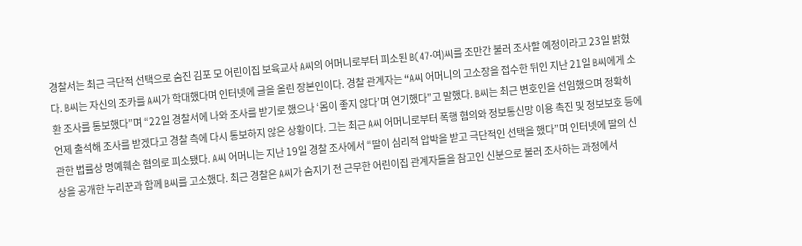경찰서는 최근 극단적 선택으로 숨진 김포 모 어린이집 보육교사 A씨의 어머니로부터 피소된 B(47·여)씨를 조만간 불러 조사할 예정이라고 23일 밝혔다. B씨는 자신의 조카를 A씨가 학대했다며 인터넷에 글을 올린 장본인이다. 경찰 관계자는 “A씨 어머니의 고소장을 접수한 뒤인 지난 21일 B씨에게 소환 조사를 통보했다”며 “22일 경찰서에 나와 조사를 받기로 했으나 ‘몸이 좋지 않다’며 연기했다”고 말했다. B씨는 최근 변호인을 선임했으며 정확히 언제 출석해 조사를 받겠다고 경찰 측에 다시 통보하지 않은 상황이다. 그는 최근 A씨 어머니로부터 폭행 혐의와 정보통신망 이용 촉진 및 정보보호 등에 관한 법률상 명예훼손 혐의로 피소됐다. A씨 어머니는 지난 19일 경찰 조사에서 “딸이 심리적 압박을 받고 극단적인 선택을 했다”며 인터넷에 딸의 신상을 공개한 누리꾼과 함께 B씨를 고소했다. 최근 경찰은 A씨가 숨지기 전 근무한 어린이집 관계자들을 참고인 신분으로 불러 조사하는 과정에서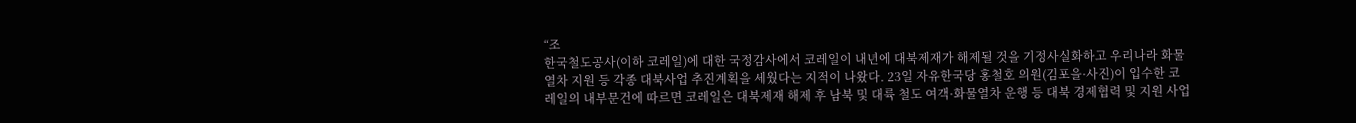“조
한국철도공사(이하 코레일)에 대한 국정감사에서 코레일이 내년에 대북제재가 해제될 것을 기정사실화하고 우리나라 화물열차 지원 등 각종 대북사업 추진계획을 세웠다는 지적이 나왔다. 23일 자유한국당 홍철호 의원(김포을·사진)이 입수한 코레일의 내부문건에 따르면 코레일은 대북제재 해제 후 남북 및 대륙 철도 여객·화물열차 운행 등 대북 경제협력 및 지원 사업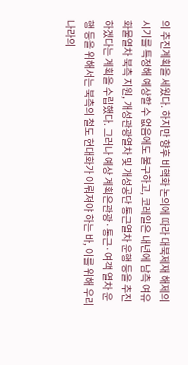의 추진계획을 세웠다. 하지만 향후 비핵화 논의에 따라 대북제재 해제의 시기를 특정해 예상할 수 없음에도 불구하고, 코레일은 내년에 남측 여유 화물열차 북측 지원, 개성관광열차 및 개성공단 통근열차 운행 등을 추진하겠다는 계획을 수립했다. 그러나 예상 계획은관광·통근·여객 열차 운행 등을 위해서는 북측의 철도 현대화가 이뤄져야 하는 바, 이를 위해 우리나라의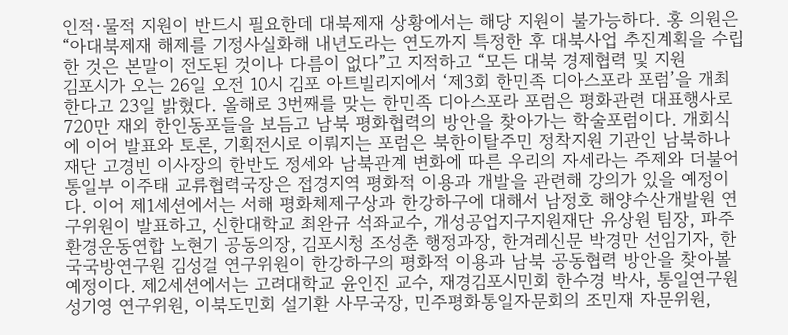인적·물적 지원이 반드시 필요한데 대북제재 상황에서는 해당 지원이 불가능하다. 홍 의원은 “아대북제재 해제를 기정사실화해 내년도라는 연도까지 특정한 후 대북사업 추진계획을 수립한 것은 본말이 전도된 것이나 다름이 없다”고 지적하고 “모든 대북 경제협력 및 지원
김포시가 오는 26일 오전 10시 김포 아트빌리지에서 ‘제3회 한민족 디아스포라 포럼’을 개최한다고 23일 밝혔다. 올해로 3번째를 맞는 한민족 디아스포라 포럼은 평화관련 대표행사로 720만 재외 한인동포들을 보듬고 남북 평화협력의 방안을 찾아가는 학술포럼이다. 개회식에 이어 발표와 토론, 기획전시로 이뤄지는 포럼은 북한이탈주민 정착지원 기관인 남북하나재단 고경빈 이사장의 한반도 정세와 남북관계 변화에 따른 우리의 자세라는 주제와 더불어 통일부 이주태 교류협력국장은 접경지역 평화적 이용과 개발을 관련해 강의가 있을 예정이다. 이어 제1세션에서는 서해 평화체제구상과 한강하구에 대해서 남정호 해양수산개발원 연구위원이 발표하고, 신한대학교 최완규 석좌교수, 개성공업지구지원재단 유상원 팀장, 파주환경운동연합 노현기 공동의장, 김포시청 조성춘 행정과장, 한겨레신문 박경만 선임기자, 한국국방연구원 김성걸 연구위원이 한강하구의 평화적 이용과 남북 공동협력 방안을 찾아볼 예정이다. 제2세션에서는 고려대학교 윤인진 교수, 재경김포시민회 한수경 박사, 통일연구원 성기영 연구위원, 이북도민회 설기환 사무국장, 민주평화통일자문회의 조민재 자문위원,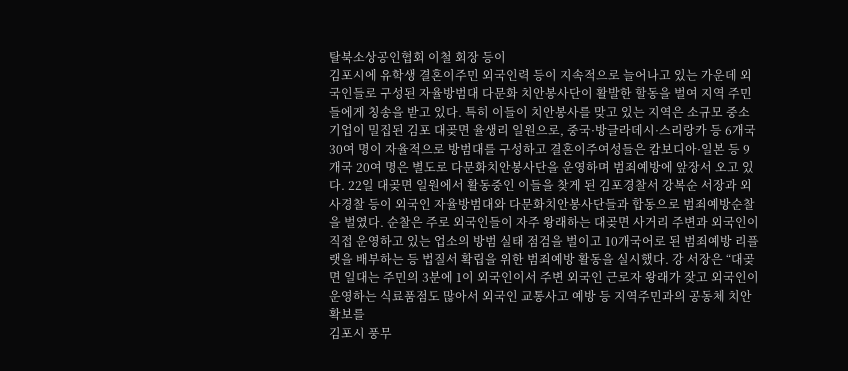탈북소상공인협회 이철 회장 등이
김포시에 유학생 결혼이주민 외국인력 등이 지속적으로 늘어나고 있는 가운데 외국인들로 구성된 자율방범대 다문화 치안봉사단이 활발한 할동을 벌여 지역 주민들에게 칭송을 받고 있다. 특히 이들이 치안봉사를 맞고 있는 지역은 소규모 중소기업이 밀집된 김포 대곶면 율생리 일원으로, 중국·방글라데시·스리랑카 등 6개국 30여 명이 자율적으로 방범대를 구성하고 결혼이주여성들은 캄보디아·일본 등 9개국 20여 명은 별도로 다문화치안봉사단을 운영하며 범죄예방에 앞장서 오고 있다. 22일 대곶면 일원에서 활동중인 이들을 찾게 된 김포경찰서 강복순 서장과 외사경찰 등이 외국인 자율방범대와 다문화치안봉사단들과 합동으로 범죄예방순찰을 벌였다. 순찰은 주로 외국인들이 자주 왕래하는 대곶면 사거리 주변과 외국인이 직접 운영하고 있는 업소의 방범 실태 점검을 벌이고 10개국어로 된 범죄예방 리플랫을 배부하는 등 법질서 확립을 위한 범죄예방 활동을 실시했다. 강 서장은 “대곶면 일대는 주민의 3분에 1이 외국인이서 주변 외국인 근로자 왕래가 잦고 외국인이 운영하는 식료품점도 많아서 외국인 교통사고 예방 등 지역주민과의 공동체 치안 확보를
김포시 풍무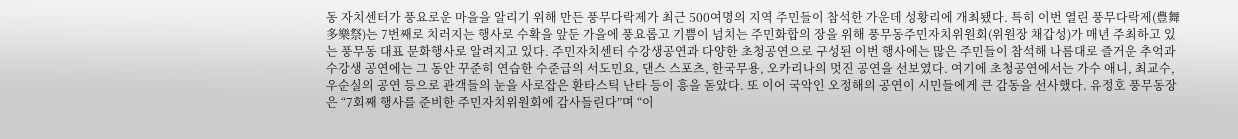동 자치센터가 풍요로운 마을을 알리기 위해 만든 풍무다락제가 최근 500여명의 지역 주민들이 참석한 가운데 성황리에 개최됐다. 특히 이번 열린 풍무다락제(豊舞多樂祭)는 7번째로 치러지는 행사로 수확을 앞둔 가을에 풍요롭고 기쁨이 넘치는 주민화합의 장을 위해 풍무동주민자치위원회(위원장 채갑성)가 매년 주최하고 있는 풍무동 대표 문화행사로 알려지고 있다. 주민자치센터 수강생공연과 다양한 초청공연으로 구성된 이번 행사에는 많은 주민들이 참석해 나름대로 즐거운 추억과 수강생 공연에는 그 동안 꾸준히 연습한 수준급의 서도민요, 댄스 스포츠, 한국무용, 오카리나의 멋진 공연을 선보였다. 여기에 초청공연에서는 가수 애니, 최교수, 우순실의 공연 등으로 관객들의 눈을 사로잡은 환타스틱 난타 등이 흥을 돋았다. 또 이어 국악인 오정해의 공연이 시민들에게 큰 감동을 선사했다. 유정호 풍무동장은 “7회째 행사를 준비한 주민자치위원회에 감사들린다”며 “이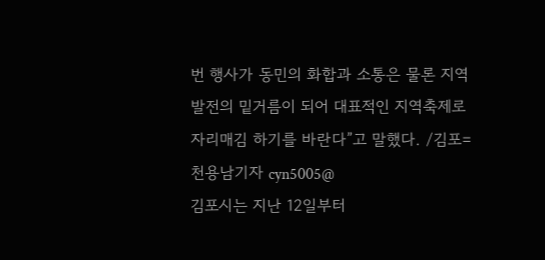번 행사가 동민의 화합과 소통은 물론 지역발전의 밑거름이 되어 대표적인 지역축제로 자리매김 하기를 바란다”고 말했다. /김포=천용남기자 cyn5005@
김포시는 지난 12일부터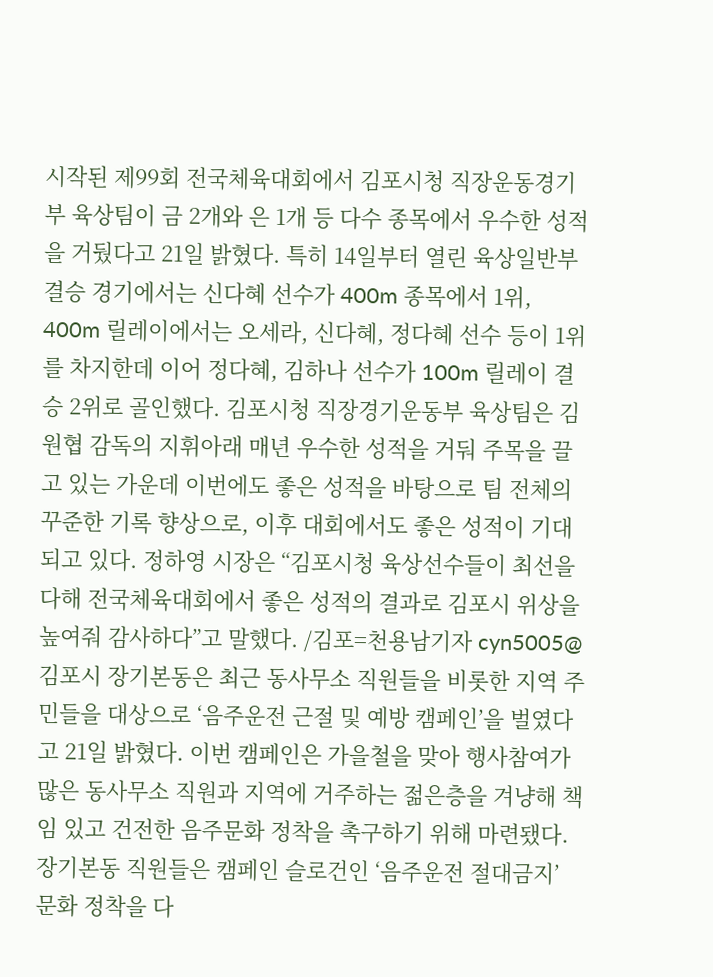시작된 제99회 전국체육대회에서 김포시청 직장운동경기부 육상팀이 금 2개와 은 1개 등 다수 종목에서 우수한 성적을 거뒀다고 21일 밝혔다. 특히 14일부터 열린 육상일반부 결승 경기에서는 신다혜 선수가 400m 종목에서 1위, 400m 릴레이에서는 오세라, 신다혜, 정다혜 선수 등이 1위를 차지한데 이어 정다혜, 김하나 선수가 100m 릴레이 결승 2위로 골인했다. 김포시청 직장경기운동부 육상팀은 김원협 감독의 지휘아래 매년 우수한 성적을 거둬 주목을 끌고 있는 가운데 이번에도 좋은 성적을 바탕으로 팀 전체의 꾸준한 기록 향상으로, 이후 대회에서도 좋은 성적이 기대되고 있다. 정하영 시장은 “김포시청 육상선수들이 최선을 다해 전국체육대회에서 좋은 성적의 결과로 김포시 위상을 높여줘 감사하다”고 말했다. /김포=천용남기자 cyn5005@
김포시 장기본동은 최근 동사무소 직원들을 비롯한 지역 주민들을 대상으로 ‘음주운전 근절 및 예방 캠페인’을 벌였다고 21일 밝혔다. 이번 캠페인은 가을철을 맞아 행사참여가 많은 동사무소 직원과 지역에 거주하는 젊은층을 겨냥해 책임 있고 건전한 음주문화 정착을 촉구하기 위해 마련됐다. 장기본동 직원들은 캠페인 슬로건인 ‘음주운전 절대금지’ 문화 정착을 다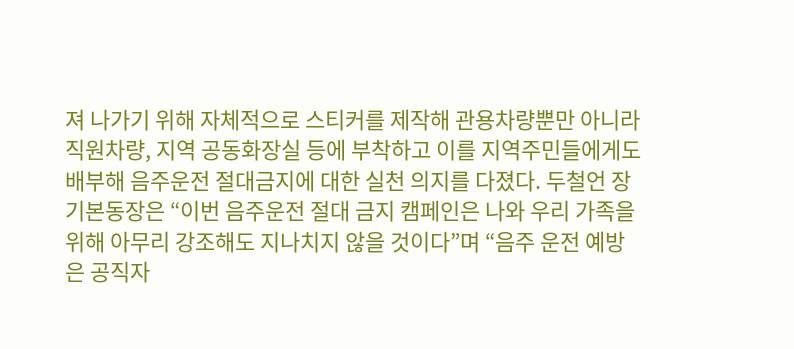져 나가기 위해 자체적으로 스티커를 제작해 관용차량뿐만 아니라 직원차량, 지역 공동화장실 등에 부착하고 이를 지역주민들에게도 배부해 음주운전 절대금지에 대한 실천 의지를 다졌다. 두철언 장기본동장은 “이번 음주운전 절대 금지 캠페인은 나와 우리 가족을 위해 아무리 강조해도 지나치지 않을 것이다”며 “음주 운전 예방은 공직자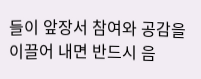들이 앞장서 참여와 공감을 이끌어 내면 반드시 음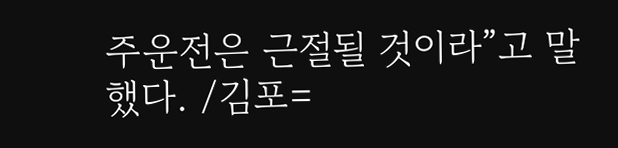주운전은 근절될 것이라”고 말했다. /김포=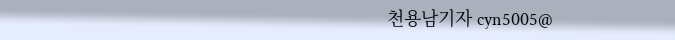천용남기자 cyn5005@